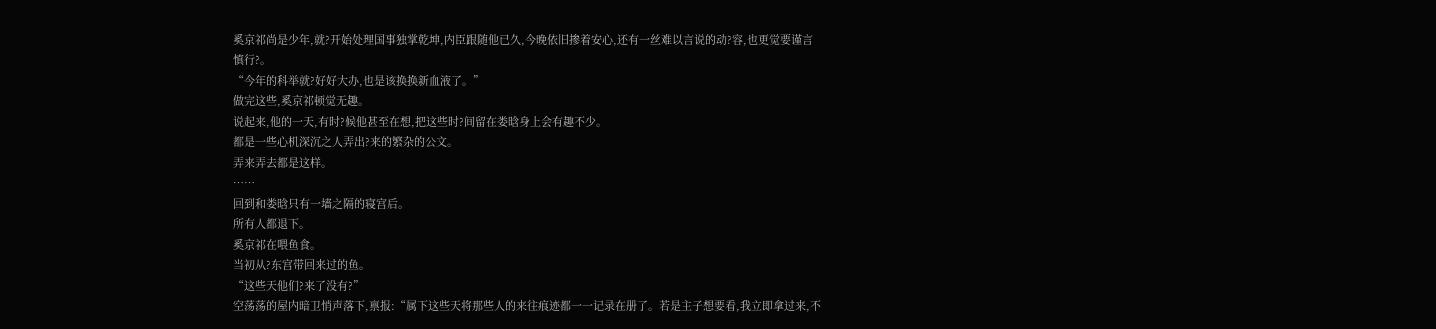奚京祁尚是少年,就?开始处理国事独掌乾坤,内臣跟随他已久,今晚依旧掺着安心,还有一丝难以言说的动?容,也更觉要谨言慎行?。
“今年的科举就?好好大办,也是该换换新血液了。”
做完这些,奚京祁顿觉无趣。
说起来,他的一天,有时?候他甚至在想,把这些时?间留在娄晗身上会有趣不少。
都是一些心机深沉之人弄出?来的繁杂的公文。
弄来弄去都是这样。
……
回到和娄晗只有一墙之隔的寝宫后。
所有人都退下。
奚京祁在喂鱼食。
当初从?东宫带回来过的鱼。
“这些天他们?来了没有?”
空荡荡的屋内暗卫悄声落下,禀报:“属下这些天将那些人的来往痕迹都一一记录在册了。若是主子想要看,我立即拿过来,不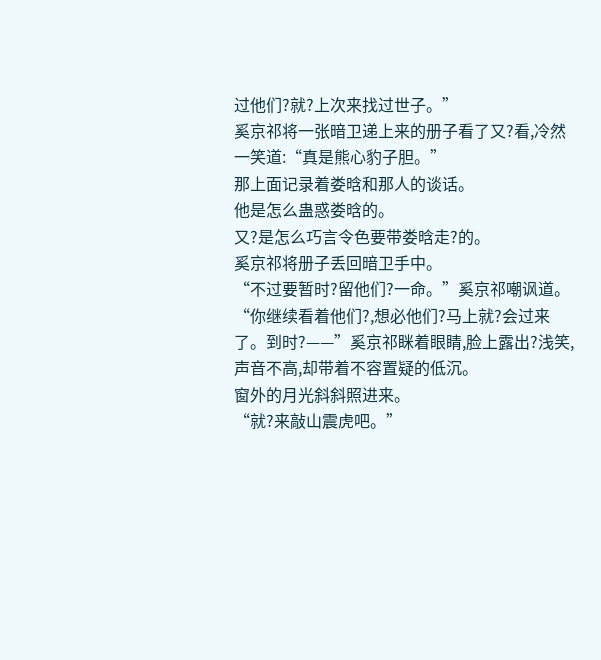过他们?就?上次来找过世子。”
奚京祁将一张暗卫递上来的册子看了又?看,冷然一笑道:“真是熊心豹子胆。”
那上面记录着娄晗和那人的谈话。
他是怎么蛊惑娄晗的。
又?是怎么巧言令色要带娄晗走?的。
奚京祁将册子丢回暗卫手中。
“不过要暂时?留他们?一命。”奚京祁嘲讽道。
“你继续看着他们?,想必他们?马上就?会过来了。到时?——”奚京祁眯着眼睛,脸上露出?浅笑,声音不高,却带着不容置疑的低沉。
窗外的月光斜斜照进来。
“就?来敲山震虎吧。”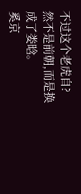不过这个老虎自?然不是前朝,而是换成了娄晗。
奚京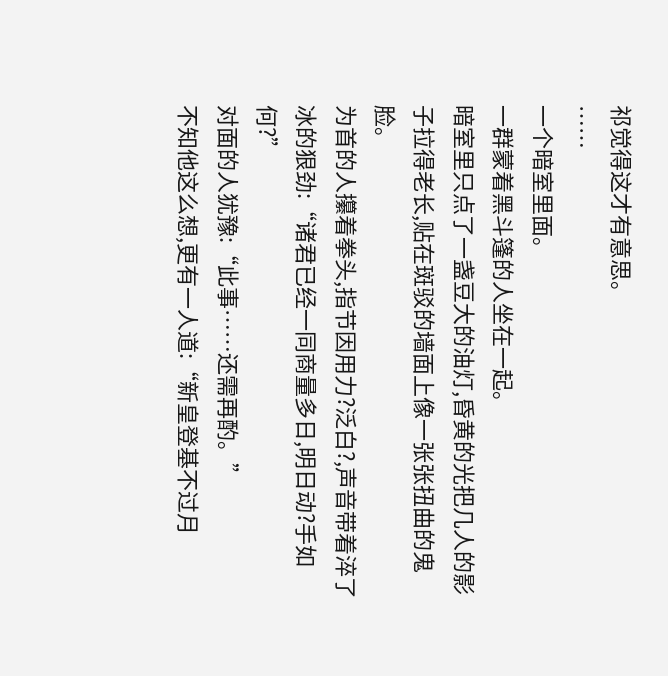祁觉得这才有意思。
……
一个暗室里面。
一群蒙着黑斗篷的人坐在一起。
暗室里只点了一盏豆大的油灯,昏黄的光把几人的影子拉得老长,贴在斑驳的墙面上像一张张扭曲的鬼脸。
为首的人攥着拳头,指节因用力?泛白?,声音带着淬了冰的狠劲:“诸君已经一同商量多日,明日动?手如何?”
对面的人犹豫:“此事……还需再酌。”
不知他这么想,更有一人道:“新皇登基不过月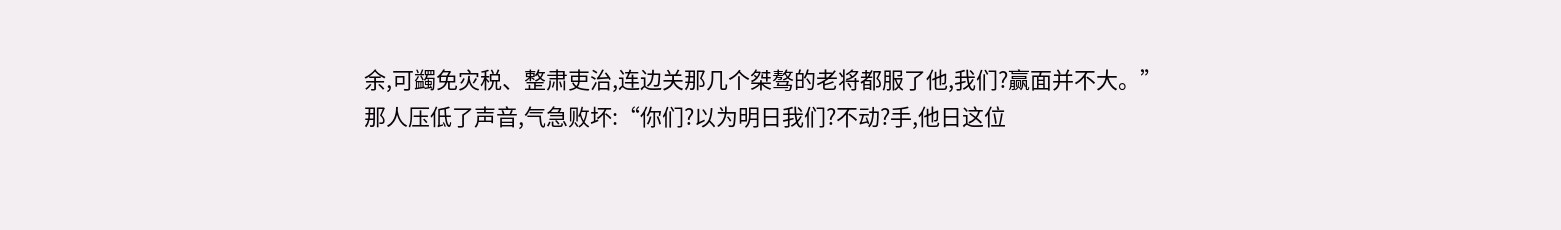余,可蠲免灾税、整肃吏治,连边关那几个桀骜的老将都服了他,我们?赢面并不大。”
那人压低了声音,气急败坏:“你们?以为明日我们?不动?手,他日这位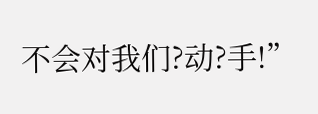不会对我们?动?手!”